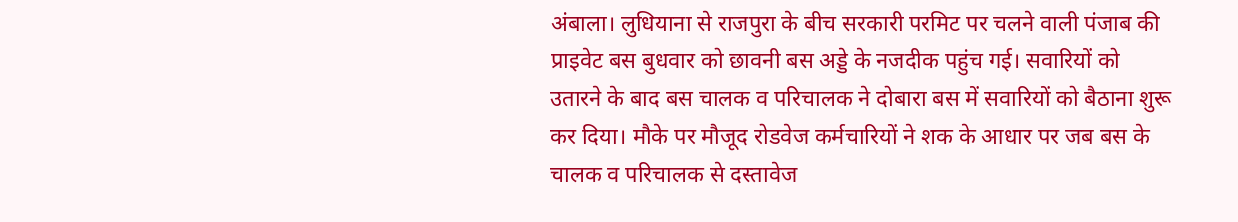अंबाला। लुधियाना से राजपुरा के बीच सरकारी परमिट पर चलने वाली पंजाब की प्राइवेट बस बुधवार को छावनी बस अड्डे के नजदीक पहुंच गई। सवारियों को उतारने के बाद बस चालक व परिचालक ने दोबारा बस में सवारियों को बैठाना शुरू कर दिया। मौके पर मौजूद रोडवेज कर्मचारियों ने शक के आधार पर जब बस के चालक व परिचालक से दस्तावेज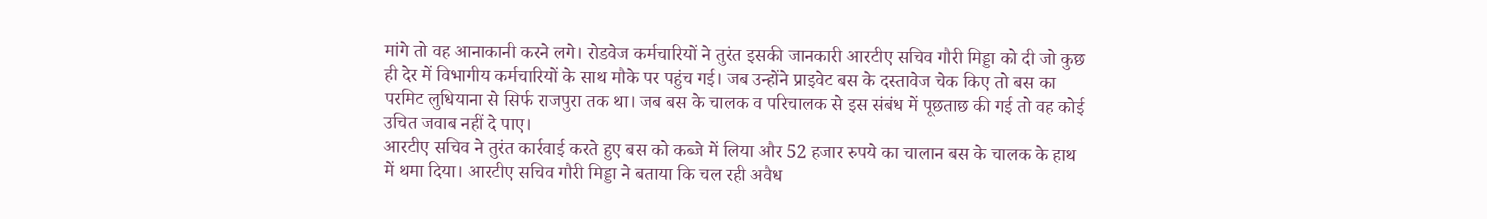मांगे तो वह आनाकानी करने लगे। रोडवेज कर्मचारियों ने तुरंत इसकी जानकारी आरटीए सचिव गौरी मिड्डा को दी जो कुछ ही देर में विभागीय कर्मचारियों के साथ मौके पर पहुंच गई। जब उन्होंने प्राइवेट बस के दस्तावेज चेक किए तो बस का परमिट लुधियाना से सिर्फ राजपुरा तक था। जब बस के चालक व परिचालक से इस संबंध में पूछताछ की गई तो वह कोई उचित जवाब नहीं दे पाए।
आरटीए सचिव ने तुरंत कार्रवाई करते हुए बस को कब्जे में लिया और 52 हजार रुपये का चालान बस के चालक के हाथ में थमा दिया। आरटीए सचिव गौरी मिड्डा ने बताया कि चल रही अवैध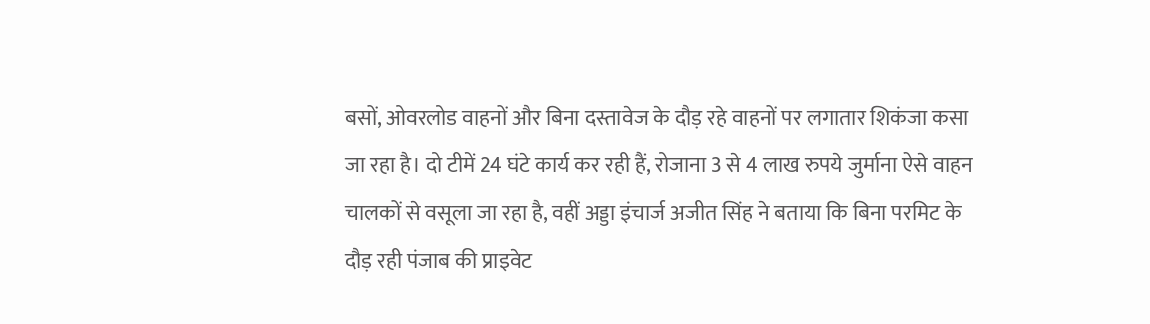बसों, ओवरलोड वाहनों और बिना दस्तावेज के दौड़ रहे वाहनों पर लगातार शिकंजा कसा जा रहा है। दो टीमें 24 घंटे कार्य कर रही हैं, रोजाना 3 से 4 लाख रुपये जुर्माना ऐसे वाहन चालकों से वसूला जा रहा है, वहीं अड्डा इंचार्ज अजीत सिंह ने बताया कि बिना परमिट के दौड़ रही पंजाब की प्राइवेट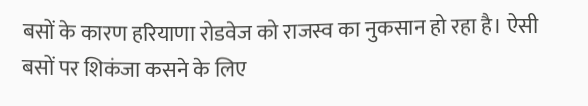बसों के कारण हरियाणा रोडवेज को राजस्व का नुकसान हो रहा है। ऐसी बसों पर शिकंजा कसने के लिए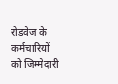रोडवेज के कर्मचारियों को जिम्मेदारी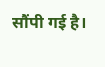सौंपी गई है।